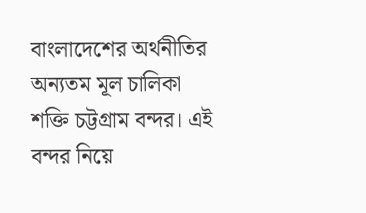বাংলাদেশের অর্থনীতির অন্যতম মূল চালিকা শক্তি চট্টগ্রাম বন্দর। এই বন্দর নিয়ে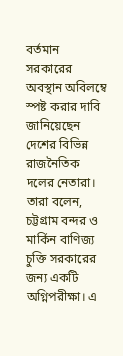বর্তমান সরকারের অবস্থান অবিলম্বে স্পষ্ট করার দাবি জানিয়েছেন দেশের বিভিন্ন রাজনৈতিক দলের নেতারা। তারা বলেন, চট্টগ্রাম বন্দর ও মার্কিন বাণিজ্য চুক্তি সরকারের জন্য একটি অগ্নিপরীক্ষা। এ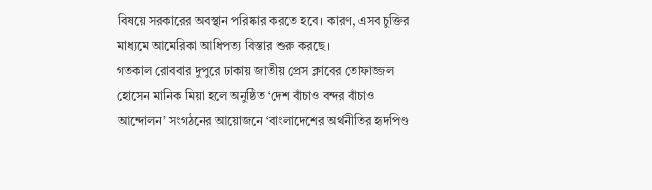বিষয়ে সরকারের অবস্থান পরিষ্কার করতে হবে। কারণ, এসব চুক্তির মাধ্যমে আমেরিকা আধিপত্য বিস্তার শুরু করছে।
গতকাল রোববার দুপুরে ঢাকায় জাতীয় প্রেস ক্লাবের তোফাজ্জল হোসেন মানিক মিয়া হলে অনুষ্ঠিত ‘দেশ বাঁচাও বন্দর বাঁচাও আন্দোলন’ সংগঠনের আয়োজনে ‘বাংলাদেশের অর্থনীতির হৃদপিণ্ড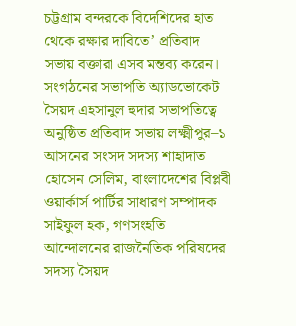চট্টগ্রাম বন্দরকে বিদেশিদের হাত থেকে রক্ষার দাবিতে’ প্রতিবাদ সভায় বক্তারা এসব মন্তব্য করেন।
সংগঠনের সভাপতি অ্যাডভোকেট সৈয়দ এহসানুল হুদার সভাপতিত্বে অনুষ্ঠিত প্রতিবাদ সভায় লক্ষ্মীপুর–১ আসনের সংসদ সদস্য শাহাদাত হোসেন সেলিম, বাংলাদেশের বিপ্লবী ওয়ার্কার্স পার্টির সাধারণ সম্পাদক সাইফুল হক, গণসংহতি আন্দোলনের রাজনৈতিক পরিষদের সদস্য সৈয়দ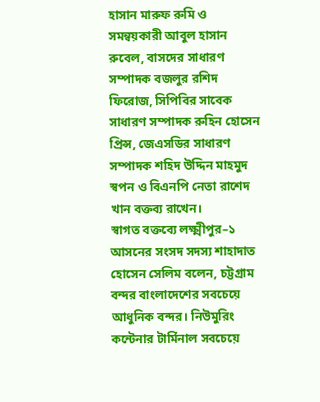হাসান মারুফ রুমি ও সমন্বয়কারী আবুল হাসান রুবেল, বাসদের সাধারণ সম্পাদক বজলুর রশিদ ফিরোজ, সিপিবির সাবেক সাধারণ সম্পাদক রুহিন হোসেন প্রিন্স, জেএসডির সাধারণ সম্পাদক শহিদ উদ্দিন মাহমুদ স্বপন ও বিএনপি নেতা রাশেদ খান বক্তব্য রাখেন।
স্বাগত বক্তব্যে লক্ষ্মীপুর–১ আসনের সংসদ সদস্য শাহাদাত হোসেন সেলিম বলেন, চট্টগ্রাম বন্দর বাংলাদেশের সবচেয়ে আধুনিক বন্দর। নিউমুরিং কন্টেনার টার্মিনাল সবচেয়ে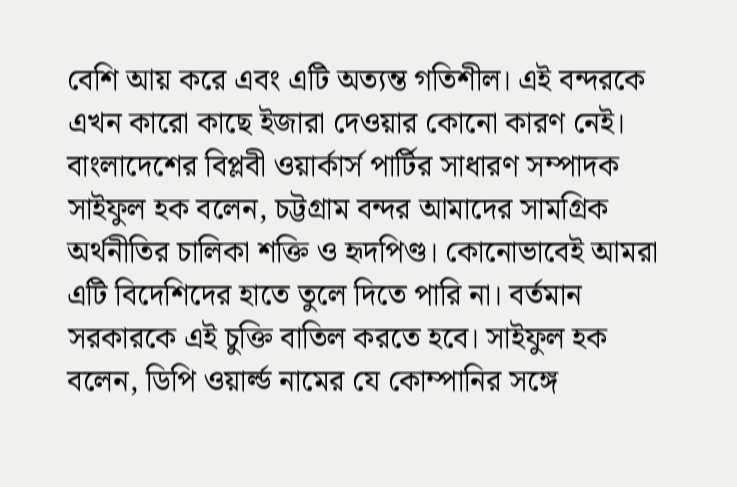বেশি আয় করে এবং এটি অত্যন্ত গতিশীল। এই বন্দরকে এখন কারো কাছে ইজারা দেওয়ার কোনো কারণ নেই।
বাংলাদেশের বিপ্লবী ওয়ার্কার্স পার্টির সাধারণ সম্পাদক সাইফুল হক বলেন, চট্টগ্রাম বন্দর আমাদের সামগ্রিক অর্থনীতির চালিকা শক্তি ও হৃদপিণ্ড। কোনোভাবেই আমরা এটি বিদেশিদের হাতে তুলে দিতে পারি না। বর্তমান সরকারকে এই চুক্তি বাতিল করতে হবে। সাইফুল হক বলেন, ডিপি ওয়ার্ল্ড নামের যে কোম্পানির সঙ্গে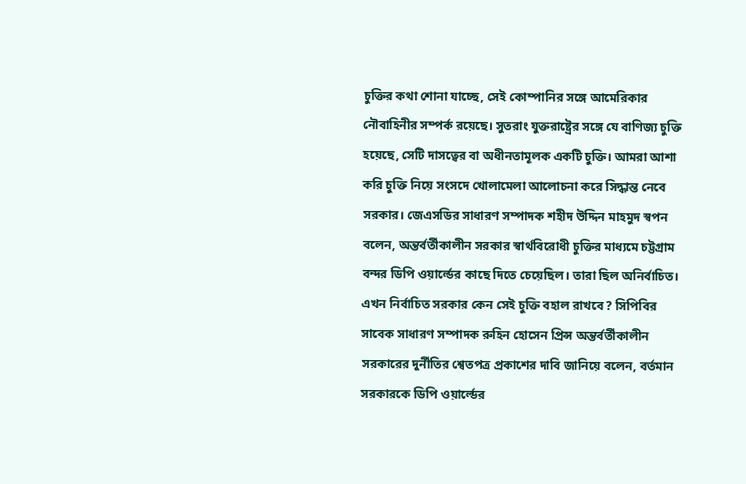চুক্তির কথা শোনা যাচ্ছে, সেই কোম্পানির সঙ্গে আমেরিকার নৌবাহিনীর সম্পর্ক রয়েছে। সুতরাং যুক্তরাষ্ট্রের সঙ্গে যে বাণিজ্য চুক্তি হয়েছে, সেটি দাসত্বের বা অধীনতামূলক একটি চুক্তি। আমরা আশা করি চুক্তি নিয়ে সংসদে খোলামেলা আলোচনা করে সিদ্ধান্ত নেবে সরকার। জেএসডির সাধারণ সম্পাদক শহীদ উদ্দিন মাহমুদ স্বপন বলেন, অন্তর্বর্তীকালীন সরকার স্বার্থবিরোধী চুক্তির মাধ্যমে চট্টগ্রাম বন্দর ডিপি ওয়ার্ল্ডের কাছে দিতে চেয়েছিল। তারা ছিল অনির্বাচিত। এখন নির্বাচিত সরকার কেন সেই চুক্তি বহাল রাখবে? সিপিবির সাবেক সাধারণ সম্পাদক রুহিন হোসেন প্রিন্স অন্তর্বর্তীকালীন সরকারের দুর্নীতির শ্বেতপত্র প্রকাশের দাবি জানিয়ে বলেন, বর্তমান সরকারকে ডিপি ওয়ার্ল্ডের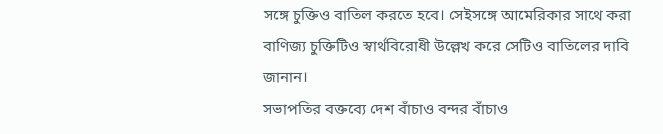সঙ্গে চুক্তিও বাতিল করতে হবে। সেইসঙ্গে আমেরিকার সাথে করা বাণিজ্য চুক্তিটিও স্বার্থবিরোধী উল্লেখ করে সেটিও বাতিলের দাবি জানান।
সভাপতির বক্তব্যে দেশ বাঁচাও বন্দর বাঁচাও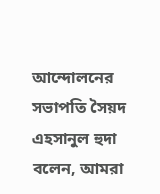আন্দোলনের সভাপতি সৈয়দ এহসানুল হুদা বলেন, আমরা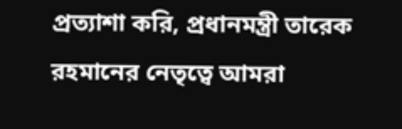প্রত্যাশা করি, প্রধানমন্ত্রী তারেক রহমানের নেতৃত্বে আমরা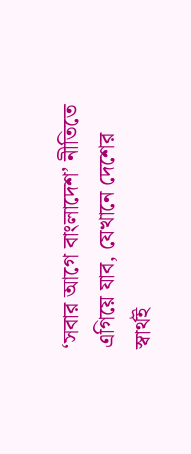‘সবার আগে বাংলাদেশ’ নীতিতে এগিয়ে যাব, যেখানে দেশের স্বার্থই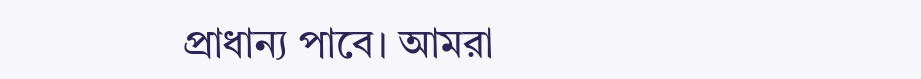প্রাধান্য পাবে। আমরা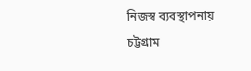নিজস্ব ব্যবস্থাপনায় চট্টগ্রাম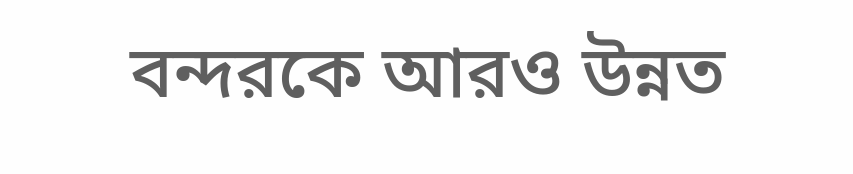বন্দরকে আরও উন্নত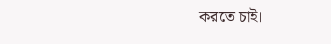করতে চাই।